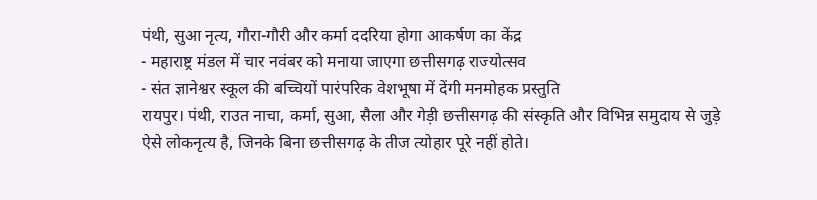पंथी, सुआ नृत्य, गौरा-गौरी और कर्मा ददरिया होगा आकर्षण का केंद्र
- महाराष्ट्र मंडल में चार नवंबर को मनाया जाएगा छत्तीसगढ़ राज्योत्सव
- संत ज्ञानेश्वर स्कूल की बच्चियों पारंपरिक वेशभूषा में देंगी मनमोहक प्रस्तुति
रायपुर। पंथी, राउत नाचा, कर्मा, सुआ, सैला और गेड़ी छत्तीसगढ़ की संस्कृति और विभिन्न समुदाय से जुड़े ऐसे लोकनृत्य है, जिनके बिना छत्तीसगढ़ के तीज त्योहार पूरे नहीं होते।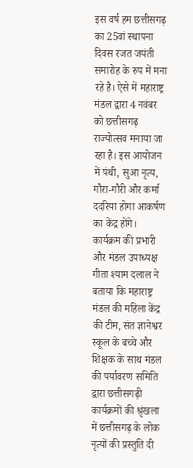इस वर्ष हम छत्तीसगढ़ का 25वां स्थापना दिवस रजत जयंती समारोह के रुप में मना रहे है। ऐसे में महाराष्ट्र मंडल द्वारा 4 नवंबर को छत्तीसगढ़ राज्योत्सव मनाया जा रहा है। इस आयोजन में पंथी, सुआ नृत्य, गौरा-गौरी और कर्मा ददरिया होगा आकर्षण का केंद्र होंगे।
कार्यक्रम की प्रभारी और मंडल उपाध्यक्ष गीता श्याम दलाल ने बताया कि महाराष्ट्र मंडल की महिला केंद्र की टीम, संत ज्ञानेश्वर स्कूल के बच्चे और शिक्षक के साथ मंडल की पर्यावरण समिति द्वारा छत्तीसगढ़ी कार्यक्रमों की श्रृंखला में छत्तीसगढ़ के लोक नृत्यों की प्रस्तुति दी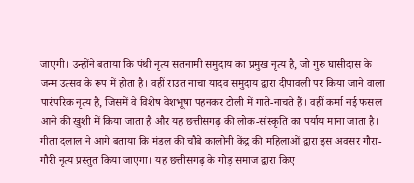जाएगी। उन्होंने बताया कि पंथी नृत्य सतनामी समुदाय का प्रमुख नृत्य है, जो गुरु घासीदास के जन्म उत्सव के रूप में होता है। वहीं राउत नाचा यादव समुदाय द्वारा दीपावली पर किया जाने वाला पारंपरिक नृत्य है, जिसमें वे विशेष वेशभूषा पहनकर टोली में गाते-नाचते हैं। वहीं कर्मा नई फसल आने की खुशी में किया जाता है और यह छत्तीसगढ़ की लोक-संस्कृति का पर्याय माना जाता है।
गीता दलाल ने आगे बताया कि मंडल की चौबे कालोनी केंद्र की महिलाओं द्वारा इस अवसर गौरा-गौरी नृत्य प्रस्तुत किया जाएगा। यह छत्तीसगढ़ के गोड़ समाज द्वारा किए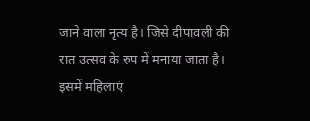जाने वाला नृत्य है। जिसे दीपावली की रात उत्सव के रुप में मनाया जाता है। इसमें महिलाएं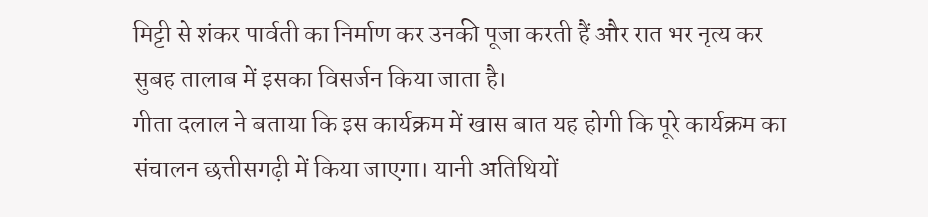मिट्टी से शंकर पार्वती का निर्माण कर उनकी पूजा करती हैं और रात भर नृत्य कर सुबह तालाब में इसका विसर्जन किया जाता है।
गीता दलाल ने बताया कि इस कार्यक्रम में खास बात यह होगी कि पूरे कार्यक्रम का संचालन छत्तीसगढ़ी में किया जाएगा। यानी अतिथियों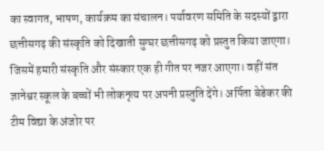का स्वागत, भाषण, कार्यक्रम का संचालन। पर्यावरण समिति के सदस्यों द्वारा छत्तीसगढ़ की संस्कृति को दिखाती सुग्घर छत्तीसगढ़ को प्रस्तुत किया जाएगा। जिसमें हमारी संस्कृति और संस्कार एक ही गीत पर नजर आएगा। वहीं संत ज्ञानेश्वर स्कूल के बच्चों भी लोकनृत्य पर अपनी प्रस्तुति देंगे। अर्पिता बेडेकर की टीम विद्या के अंजोर पर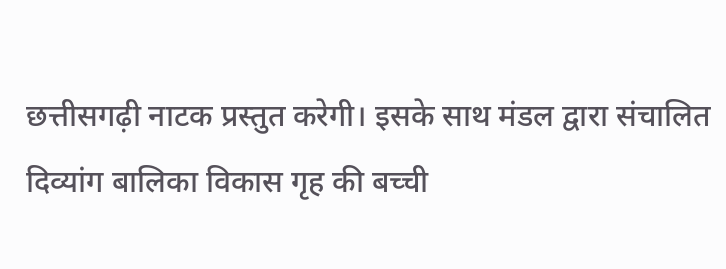छत्तीसगढ़ी नाटक प्रस्तुत करेगी। इसके साथ मंडल द्वारा संचालित दिव्यांग बालिका विकास गृह की बच्ची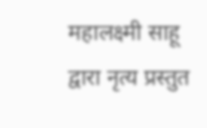महालक्ष्मी साहू द्वारा नृत्य प्रस्तुत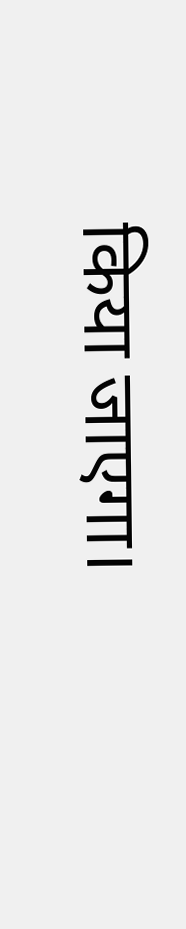किया जाएगा।